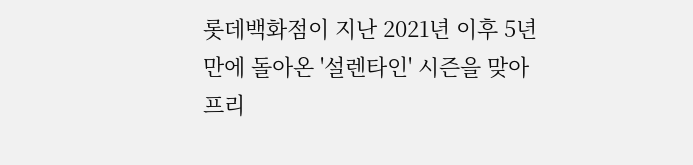롯데백화점이 지난 2021년 이후 5년 만에 돌아온 '설렌타인' 시즌을 맞아 프리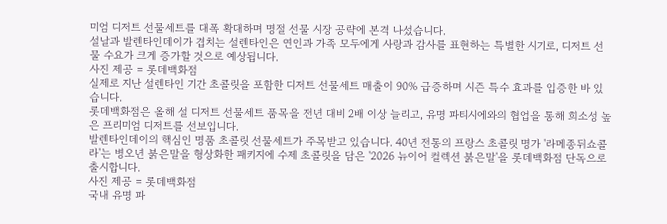미엄 디저트 선물세트를 대폭 확대하며 명절 선물 시장 공략에 본격 나섰습니다.
설날과 발렌타인데이가 겹치는 설렌타인은 연인과 가족 모두에게 사랑과 감사를 표현하는 특별한 시기로, 디저트 선물 수요가 크게 증가할 것으로 예상됩니다.
사진 제공 = 롯데백화점
실제로 지난 설렌타인 기간 초콜릿을 포함한 디저트 선물세트 매출이 90% 급증하며 시즌 특수 효과를 입증한 바 있습니다.
롯데백화점은 올해 설 디저트 선물세트 품목을 전년 대비 2배 이상 늘리고, 유명 파티시에와의 협업을 통해 희소성 높은 프리미엄 디저트를 선보입니다.
발렌타인데이의 핵심인 명품 초콜릿 선물세트가 주목받고 있습니다. 40년 전통의 프랑스 초콜릿 명가 '라메종뒤쇼콜라'는 병오년 붉은말을 형상화한 패키지에 수제 초콜릿을 담은 '2026 뉴이어 컬렉션 붉은말'을 롯데백화점 단독으로 출시합니다.
사진 제공 = 롯데백화점
국내 유명 파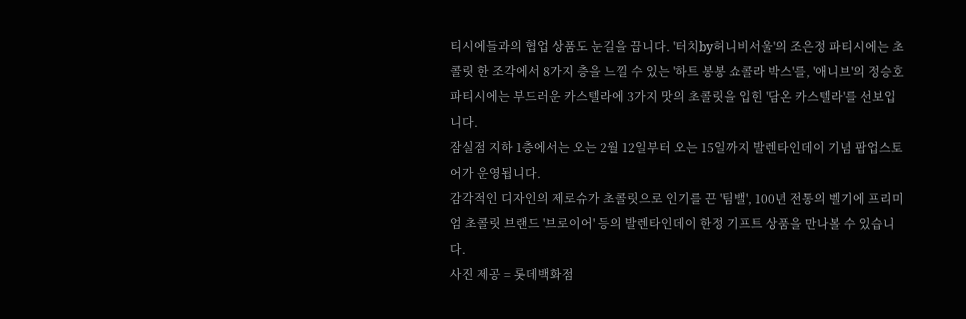티시에들과의 협업 상품도 눈길을 끕니다. '터치by허니비서울'의 조은정 파티시에는 초콜릿 한 조각에서 8가지 층을 느낄 수 있는 '하트 봉봉 쇼콜라 박스'를, '애니브'의 정승호 파티시에는 부드러운 카스텔라에 3가지 맛의 초콜릿을 입힌 '담온 카스텔라'를 선보입니다.
잠실점 지하 1층에서는 오는 2월 12일부터 오는 15일까지 발렌타인데이 기념 팝업스토어가 운영됩니다.
감각적인 디자인의 제로슈가 초콜릿으로 인기를 끈 '팀밸', 100년 전통의 벨기에 프리미엄 초콜릿 브랜드 '브로이어' 등의 발렌타인데이 한정 기프트 상품을 만나볼 수 있습니다.
사진 제공 = 롯데백화점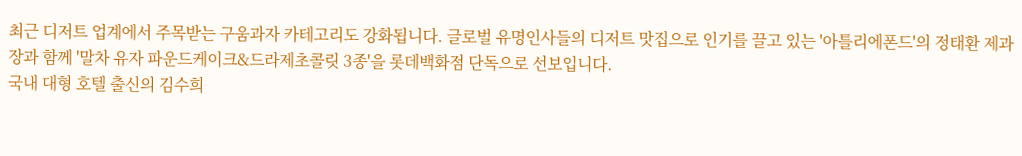최근 디저트 업계에서 주목받는 구움과자 카테고리도 강화됩니다. 글로벌 유명인사들의 디저트 맛집으로 인기를 끌고 있는 '아틀리에폰드'의 정태환 제과장과 함께 '말차 유자 파운드케이크&드라제초콜릿 3종'을 롯데백화점 단독으로 선보입니다.
국내 대형 호텔 출신의 김수희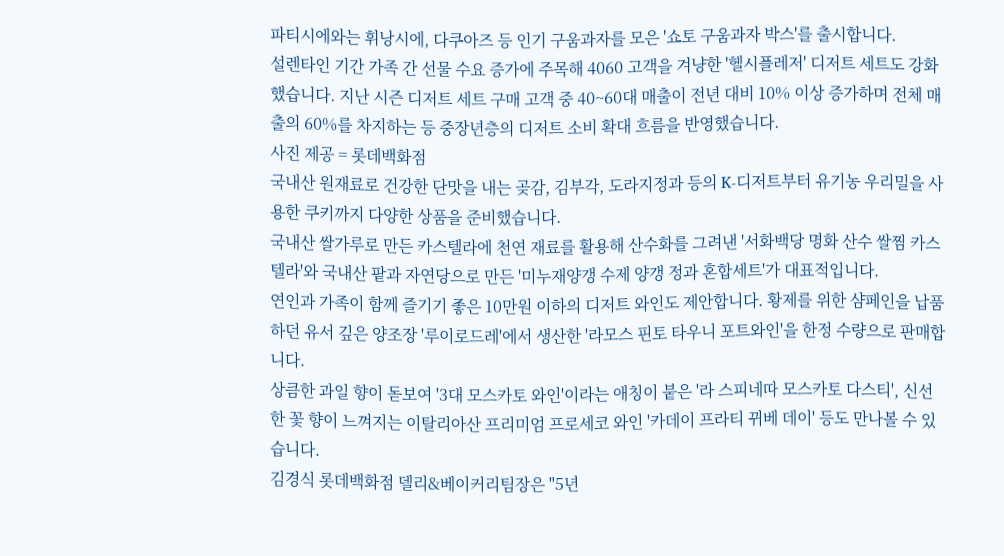파티시에와는 휘낭시에, 다쿠아즈 등 인기 구움과자를 모은 '쇼토 구움과자 박스'를 출시합니다.
설렌타인 기간 가족 간 선물 수요 증가에 주목해 4060 고객을 겨냥한 '헬시플레저' 디저트 세트도 강화했습니다. 지난 시즌 디저트 세트 구매 고객 중 40~60대 매출이 전년 대비 10% 이상 증가하며 전체 매출의 60%를 차지하는 등 중장년층의 디저트 소비 확대 흐름을 반영했습니다.
사진 제공 = 롯데백화점
국내산 원재료로 건강한 단맛을 내는 곶감, 김부각, 도라지정과 등의 K-디저트부터 유기농 우리밀을 사용한 쿠키까지 다양한 상품을 준비했습니다.
국내산 쌀가루로 만든 카스텔라에 천연 재료를 활용해 산수화를 그려낸 '서화백당 명화 산수 쌀찜 카스텔라'와 국내산 팥과 자연당으로 만든 '미누재양갱 수제 양갱 정과 혼합세트'가 대표적입니다.
연인과 가족이 함께 즐기기 좋은 10만원 이하의 디저트 와인도 제안합니다. 황제를 위한 샴페인을 납품하던 유서 깊은 양조장 '루이로드레'에서 생산한 '라모스 핀토 타우니 포트와인'을 한정 수량으로 판매합니다.
상큼한 과일 향이 돋보여 '3대 모스카토 와인'이라는 애칭이 붙은 '라 스피네따 모스카토 다스티', 신선한 꽃 향이 느껴지는 이탈리아산 프리미엄 프로세코 와인 '카데이 프라티 뀌베 데이' 등도 만나볼 수 있습니다.
김경식 롯데백화점 델리&베이커리팀장은 "5년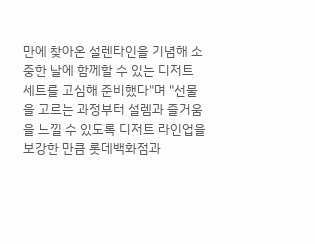만에 찾아온 설렌타인을 기념해 소중한 날에 함께할 수 있는 디저트 세트를 고심해 준비했다"며 "선물을 고르는 과정부터 설렘과 즐거움을 느낄 수 있도록 디저트 라인업을 보강한 만큼 롯데백화점과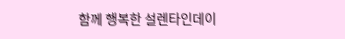함께 행복한 설렌타인데이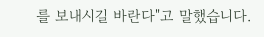를 보내시길 바란다"고 말했습니다.